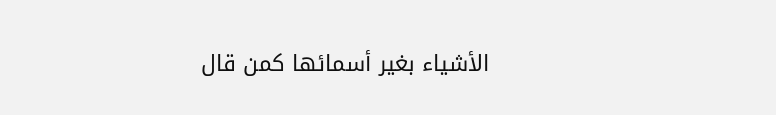الأشياء بغير أسمائها كمن قال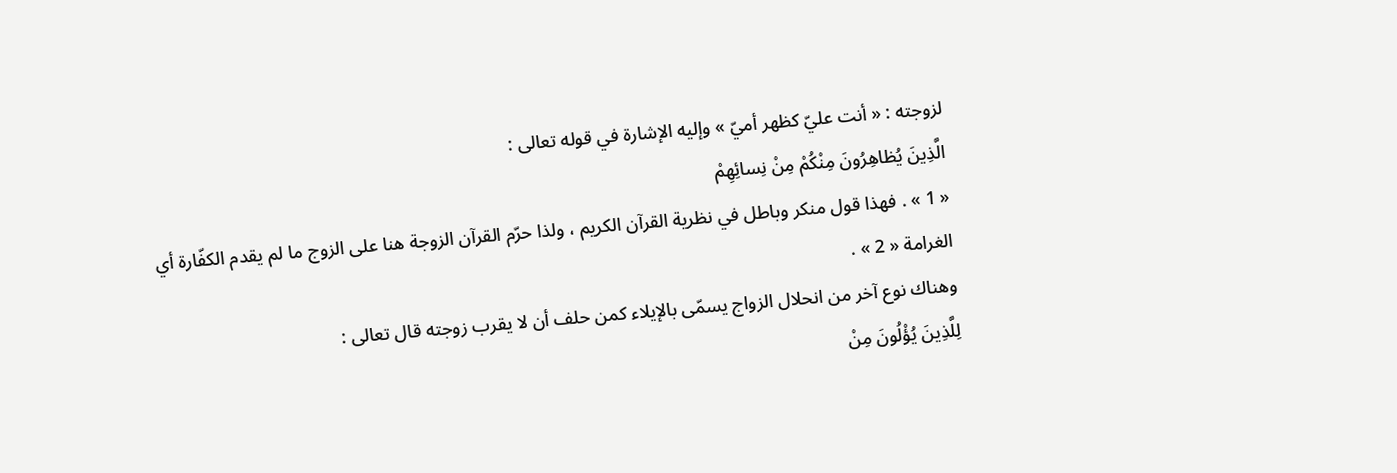لزوجته : « أنت عليّ كظهر أميّ » وإليه الإشارة في قوله تعالى :
الَّذِينَ يُظاهِرُونَ مِنْكُمْ مِنْ نِسائِهِمْ
« 1 » . فهذا قول منكر وباطل في نظرية القرآن الكريم ، ولذا حرّم القرآن الزوجة هنا على الزوج ما لم يقدم الكفّارة أي الغرامة « 2 » .
وهناك نوع آخر من انحلال الزواج يسمّى بالإيلاء كمن حلف أن لا يقرب زوجته قال تعالى :
لِلَّذِينَ يُؤْلُونَ مِنْ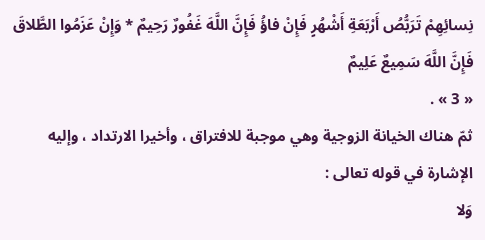نِسائِهِمْ تَرَبُّصُ أَرْبَعَةِ أَشْهُرٍ فَإِنْ فاؤُ فَإِنَّ اللَّهَ غَفُورٌ رَحِيمٌ * وَإِنْ عَزَمُوا الطَّلاقَ فَإِنَّ اللَّهَ سَمِيعٌ عَلِيمٌ
« 3 » .
ثمّ هناك الخيانة الزوجية وهي موجبة للافتراق ، وأخيرا الارتداد ، وإليه الإشارة في قوله تعالى :
وَلا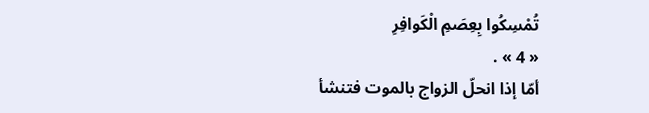تُمْسِكُوا بِعِصَمِ الْكَوافِرِ
« 4 » .
أمّا إذا انحلّ الزواج بالموت فتنشأ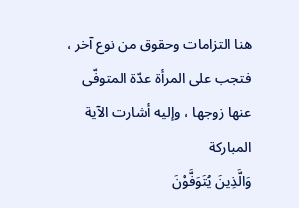هنا التزامات وحقوق من نوع آخر ، فتجب على المرأة عدّة المتوفّى عنها زوجها ، وإليه أشارت الآية المباركة
وَالَّذِينَ يُتَوَفَّوْنَ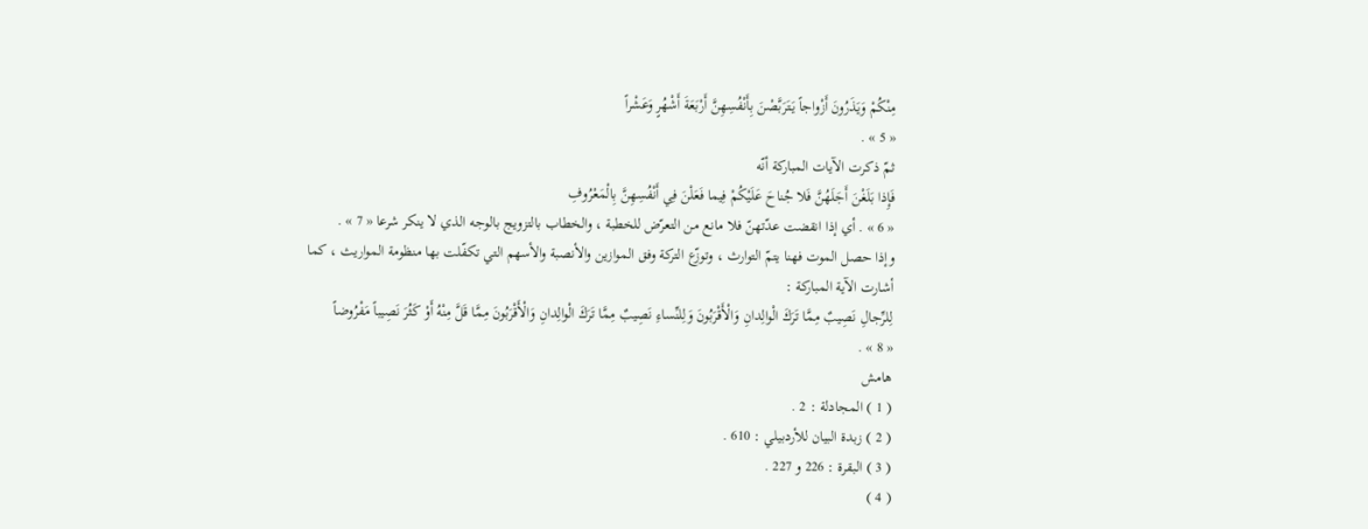مِنْكُمْ وَيَذَرُونَ أَزْواجاً يَتَرَبَّصْنَ بِأَنْفُسِهِنَّ أَرْبَعَةَ أَشْهُرٍ وَعَشْراً
« 5 » .
ثمّ ذكرت الآيات المباركة أنّه
فَإِذا بَلَغْنَ أَجَلَهُنَّ فَلا جُناحَ عَلَيْكُمْ فِيما فَعَلْنَ فِي أَنْفُسِهِنَّ بِالْمَعْرُوفِ
« 6 » . أي إذا انقضت عدّتهنّ فلا مانع من التعرّض للخطبة ، والخطاب بالتزويج بالوجه الذي لا ينكر شرعا « 7 » .
وإذا حصل الموت فهنا يتمّ التوارث ، وتوزّع التركة وفق الموازين والأنصبة والأسهم التي تكفّلت بها منظومة المواريث ، كما أشارت الآية المباركة :
لِلرِّجالِ نَصِيبٌ مِمَّا تَرَكَ الْوالِدانِ وَالْأَقْرَبُونَ وَلِلنِّساءِ نَصِيبٌ مِمَّا تَرَكَ الْوالِدانِ وَالْأَقْرَبُونَ مِمَّا قَلَّ مِنْهُ أَوْ كَثُرَ نَصِيباً مَفْرُوضاً
« 8 » .
هامش
( 1 ) المجادلة : 2 .
( 2 ) زبدة البيان للأردبيلي : 610 .
( 3 ) البقرة : 226 و 227 .
( 4 )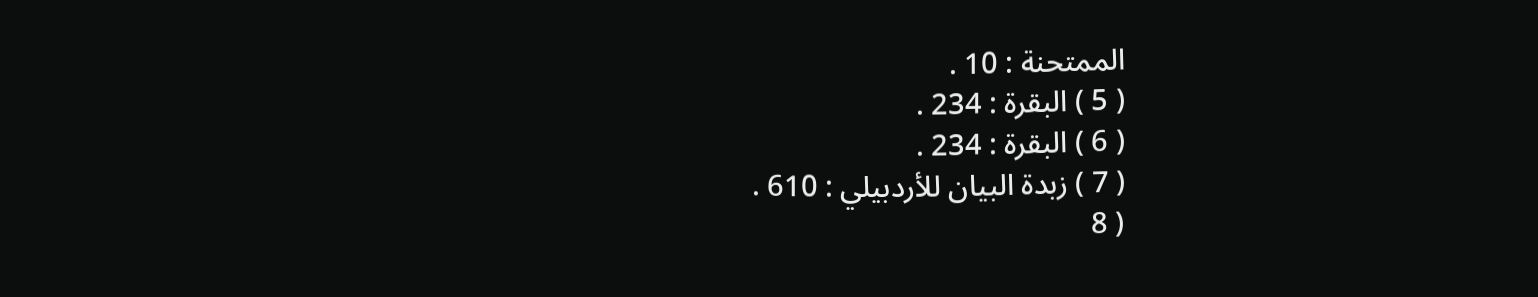الممتحنة : 10 .
( 5 ) البقرة : 234 .
( 6 ) البقرة : 234 .
( 7 ) زبدة البيان للأردبيلي : 610 .
( 8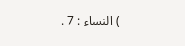) النساء : 7 .